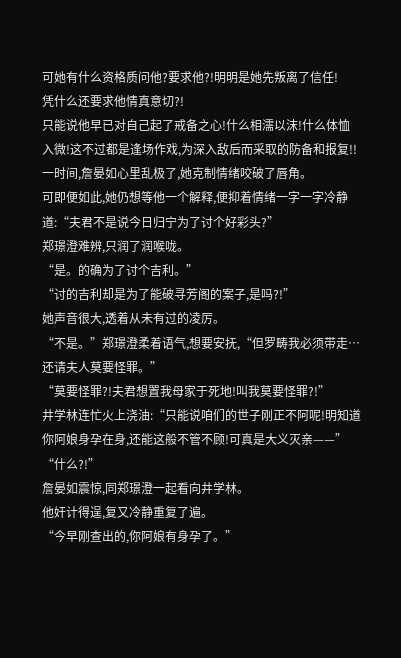可她有什么资格质问他?要求他?!明明是她先叛离了信任!
凭什么还要求他情真意切?!
只能说他早已对自己起了戒备之心!什么相濡以沫!什么体恤入微!这不过都是逢场作戏,为深入敌后而采取的防备和报复!!
一时间,詹晏如心里乱极了,她克制情绪咬破了唇角。
可即便如此,她仍想等他一个解释,便抑着情绪一字一字冷静道:“夫君不是说今日归宁为了讨个好彩头?”
郑璟澄难辨,只润了润喉咙。
“是。的确为了讨个吉利。”
“讨的吉利却是为了能破寻芳阁的案子,是吗?!”
她声音很大,透着从未有过的凌厉。
“不是。”郑璟澄柔着语气,想要安抚,“但罗畴我必须带走…还请夫人莫要怪罪。”
“莫要怪罪?!夫君想置我母家于死地!叫我莫要怪罪?!”
井学林连忙火上浇油:“只能说咱们的世子刚正不阿呢!明知道你阿娘身孕在身,还能这般不管不顾!可真是大义灭亲——”
“什么?!”
詹晏如震惊,同郑璟澄一起看向井学林。
他奸计得逞,复又冷静重复了遍。
“今早刚查出的,你阿娘有身孕了。”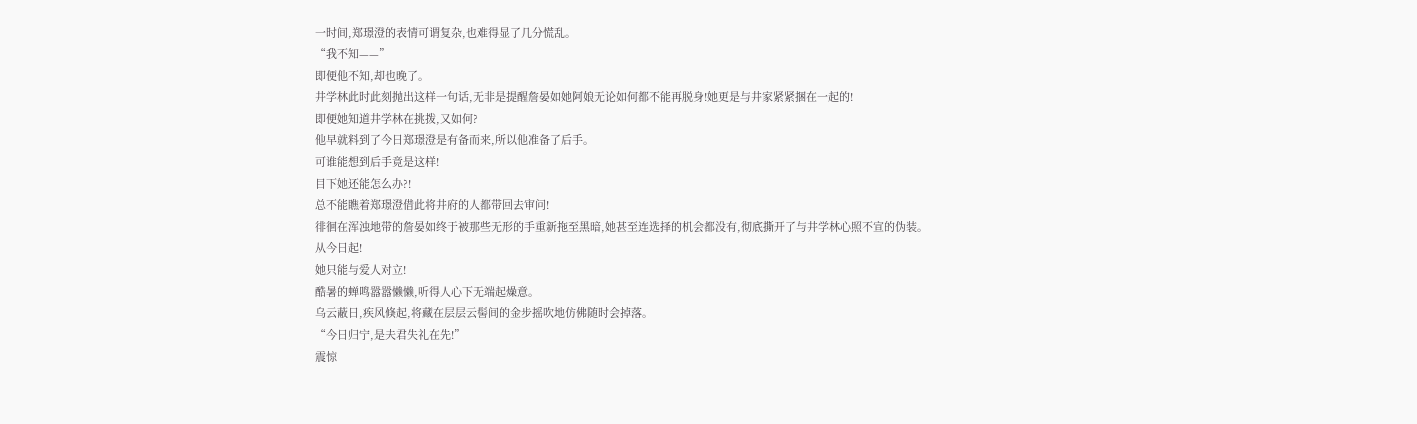一时间,郑璟澄的表情可谓复杂,也难得显了几分慌乱。
“我不知——”
即便他不知,却也晚了。
井学林此时此刻抛出这样一句话,无非是提醒詹晏如她阿娘无论如何都不能再脱身!她更是与井家紧紧捆在一起的!
即便她知道井学林在挑拨,又如何?
他早就料到了今日郑璟澄是有备而来,所以他准备了后手。
可谁能想到后手竟是这样!
目下她还能怎么办?!
总不能瞧着郑璟澄借此将井府的人都带回去审问!
徘徊在浑浊地带的詹晏如终于被那些无形的手重新拖至黑暗,她甚至连选择的机会都没有,彻底撕开了与井学林心照不宣的伪装。
从今日起!
她只能与爱人对立!
酷暑的蝉鸣嚣嚣懒懒,听得人心下无端起燥意。
乌云蔽日,疾风倏起,将藏在层层云髻间的金步摇吹地仿佛随时会掉落。
“今日归宁,是夫君失礼在先!”
震惊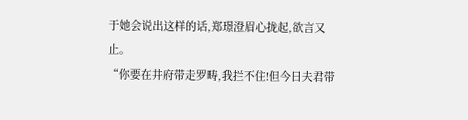于她会说出这样的话,郑璟澄眉心拢起,欲言又止。
“你要在井府带走罗畴,我拦不住!但今日夫君带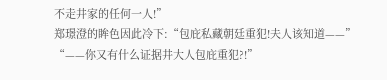不走井家的任何一人!”
郑璟澄的眸色因此冷下:“包庇私藏朝廷重犯!夫人该知道——”
“——你又有什么证据井大人包庇重犯?!”